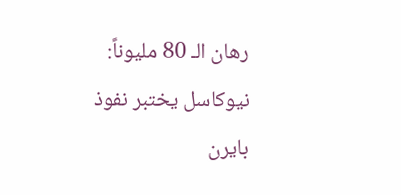رهان الـ 80 مليوناً: نيوكاسل يختبر نفوذ بايرن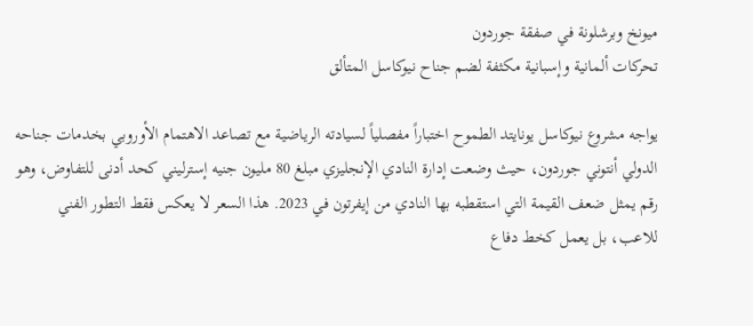ميونخ وبرشلونة في صفقة جوردون
تحركات ألمانية وإسبانية مكثفة لضم جناح نيوكاسل المتألق

يواجه مشروع نيوكاسل يونايتد الطموح اختباراً مفصلياً لسيادته الرياضية مع تصاعد الاهتمام الأوروبي بخدمات جناحه الدولي أنتوني جوردون، حيث وضعت إدارة النادي الإنجليزي مبلغ 80 مليون جنيه إسترليني كحد أدنى للتفاوض، وهو رقم يمثل ضعف القيمة التي استقطبه بها النادي من إيفرتون في 2023. هذا السعر لا يعكس فقط التطور الفني للاعب، بل يعمل كخط دفاع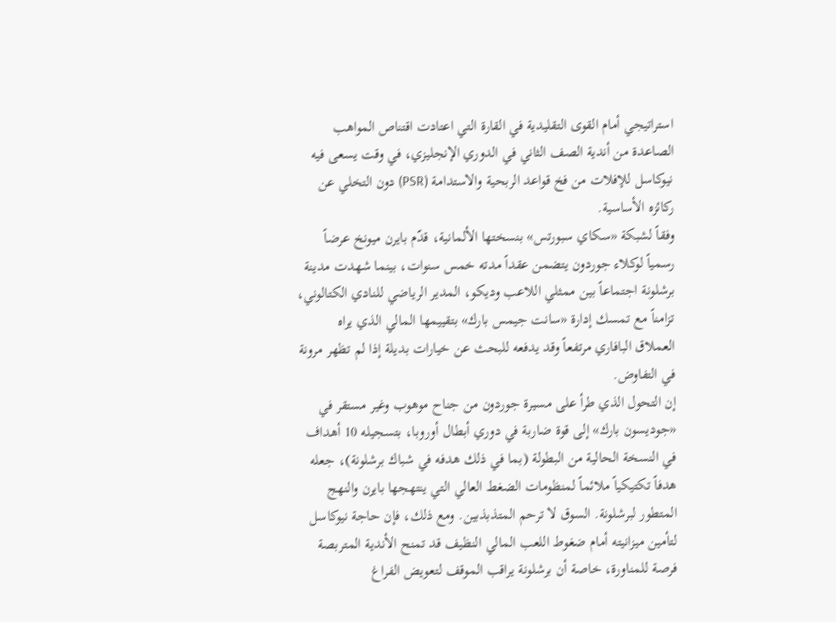استراتيجي أمام القوى التقليدية في القارة التي اعتادت اقتناص المواهب الصاعدة من أندية الصف الثاني في الدوري الإنجليزي، في وقت يسعى فيه نيوكاسل للإفلات من فخ قواعد الربحية والاستدامة (PSR) دون التخلي عن ركائزه الأساسية.
وفقاً لشبكة «سكاي سبورتس» بنسختها الألمانية، قدّم بايرن ميونخ عرضاً رسمياً لوكلاء جوردون يتضمن عقداً مدته خمس سنوات، بينما شهدت مدينة برشلونة اجتماعاً بين ممثلي اللاعب وديكو، المدير الرياضي للنادي الكتالوني، تزامناً مع تمسك إدارة «سانت جيمس بارك» بتقييمها المالي الذي يراه العملاق البافاري مرتفعاً وقد يدفعه للبحث عن خيارات بديلة إذا لم تظهر مرونة في التفاوض.
إن التحول الذي طرأ على مسيرة جوردون من جناح موهوب وغير مستقر في «جوديسون بارك» إلى قوة ضاربة في دوري أبطال أوروبا، بتسجيله 10 أهداف في النسخة الحالية من البطولة (بما في ذلك هدفه في شباك برشلونة)، جعله هدفاً تكتيكياً ملائماً لمنظومات الضغط العالي التي ينتهجها بايرن والنهج المتطور لبرشلونة. السوق لا ترحم المتذبذبين. ومع ذلك، فإن حاجة نيوكاسل لتأمين ميزانيته أمام ضغوط اللعب المالي النظيف قد تمنح الأندية المتربصة فرصة للمناورة، خاصة أن برشلونة يراقب الموقف لتعويض الفراغ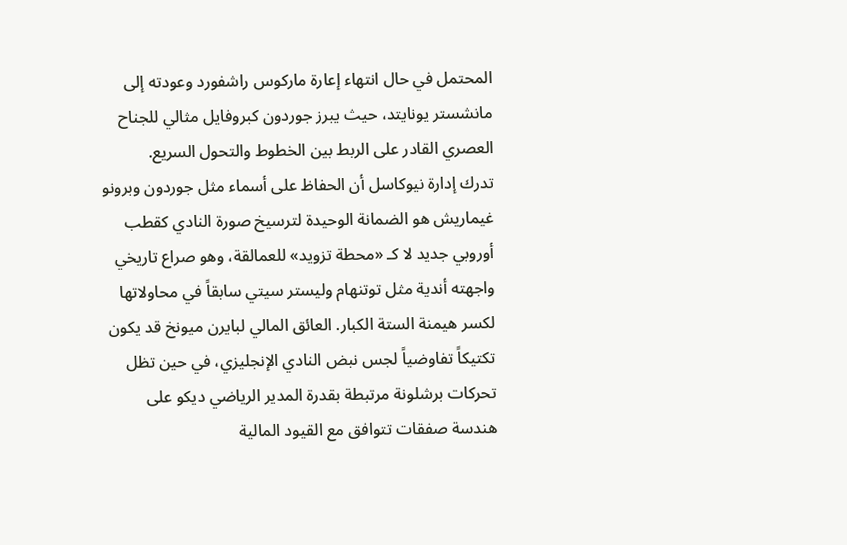المحتمل في حال انتهاء إعارة ماركوس راشفورد وعودته إلى مانشستر يونايتد، حيث يبرز جوردون كبروفايل مثالي للجناح العصري القادر على الربط بين الخطوط والتحول السريع.
تدرك إدارة نيوكاسل أن الحفاظ على أسماء مثل جوردون وبرونو غيماريش هو الضمانة الوحيدة لترسيخ صورة النادي كقطب أوروبي جديد لا كـ «محطة تزويد» للعمالقة، وهو صراع تاريخي واجهته أندية مثل توتنهام وليستر سيتي سابقاً في محاولاتها لكسر هيمنة الستة الكبار. العائق المالي لبايرن ميونخ قد يكون تكتيكاً تفاوضياً لجس نبض النادي الإنجليزي، في حين تظل تحركات برشلونة مرتبطة بقدرة المدير الرياضي ديكو على هندسة صفقات تتوافق مع القيود المالية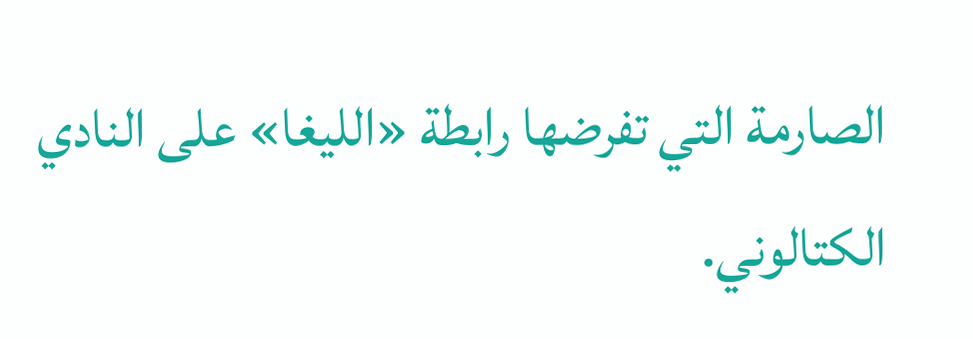الصارمة التي تفرضها رابطة «الليغا» على النادي الكتالوني.